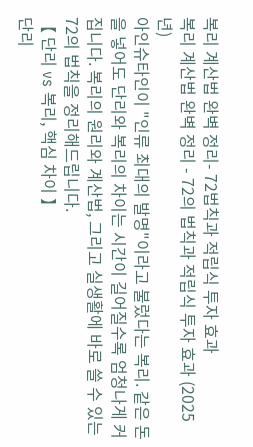복리 계산법 완벽 정리- 72법칙과 적립식 투자 효과
복리 계산법 완벽 정리 - 72의 법칙과 적립식 투자 효과 (2025년)
아인슈타인이 "인류 최대의 발명"이라고 불렀다는 복리. 같은 돈을 넣어도 단리와 복리의 차이는 시간이 길어질수록 엄청나게 커집니다. 복리의 원리와 계산법, 그리고 실생활에 바로 쓸 수 있는 72의 법칙을 정리해드립니다.
【 단리 vs 복리, 핵심 차이 】
단리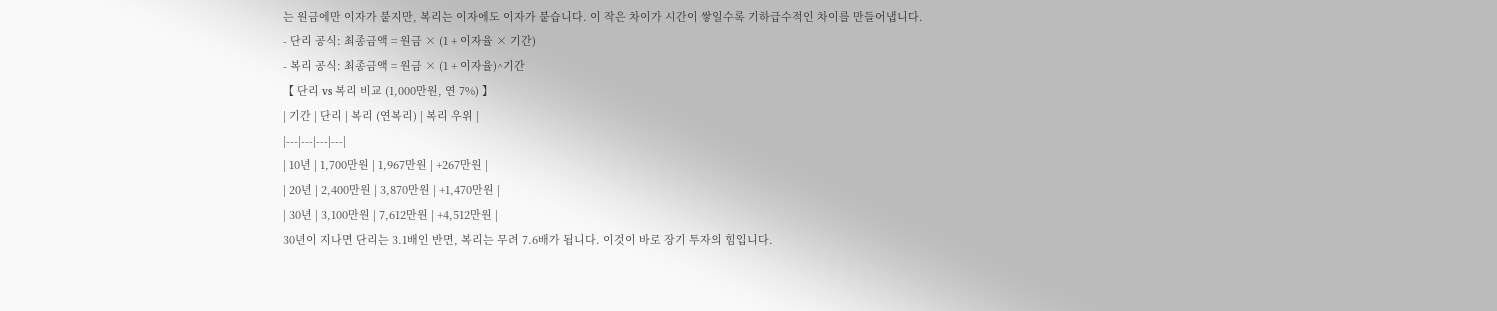는 원금에만 이자가 붙지만, 복리는 이자에도 이자가 붙습니다. 이 작은 차이가 시간이 쌓일수록 기하급수적인 차이를 만들어냅니다.
- 단리 공식: 최종금액 = 원금 × (1 + 이자율 × 기간)
- 복리 공식: 최종금액 = 원금 × (1 + 이자율)^기간
【 단리 vs 복리 비교 (1,000만원, 연 7%) 】
| 기간 | 단리 | 복리 (연복리) | 복리 우위 |
|---|---|---|---|
| 10년 | 1,700만원 | 1,967만원 | +267만원 |
| 20년 | 2,400만원 | 3,870만원 | +1,470만원 |
| 30년 | 3,100만원 | 7,612만원 | +4,512만원 |
30년이 지나면 단리는 3.1배인 반면, 복리는 무려 7.6배가 됩니다. 이것이 바로 장기 투자의 힘입니다.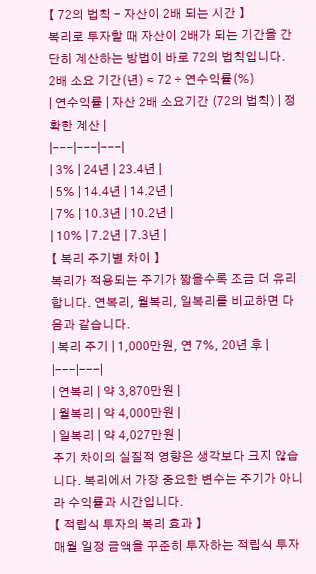【 72의 법칙 - 자산이 2배 되는 시간 】
복리로 투자할 때 자산이 2배가 되는 기간을 간단히 계산하는 방법이 바로 72의 법칙입니다.
2배 소요 기간(년) ≈ 72 ÷ 연수익률(%)
| 연수익률 | 자산 2배 소요기간 (72의 법칙) | 정확한 계산 |
|---|---|---|
| 3% | 24년 | 23.4년 |
| 5% | 14.4년 | 14.2년 |
| 7% | 10.3년 | 10.2년 |
| 10% | 7.2년 | 7.3년 |
【 복리 주기별 차이 】
복리가 적용되는 주기가 짧을수록 조금 더 유리합니다. 연복리, 월복리, 일복리를 비교하면 다음과 같습니다.
| 복리 주기 | 1,000만원, 연 7%, 20년 후 |
|---|---|
| 연복리 | 약 3,870만원 |
| 월복리 | 약 4,000만원 |
| 일복리 | 약 4,027만원 |
주기 차이의 실질적 영향은 생각보다 크지 않습니다. 복리에서 가장 중요한 변수는 주기가 아니라 수익률과 시간입니다.
【 적립식 투자의 복리 효과 】
매월 일정 금액을 꾸준히 투자하는 적립식 투자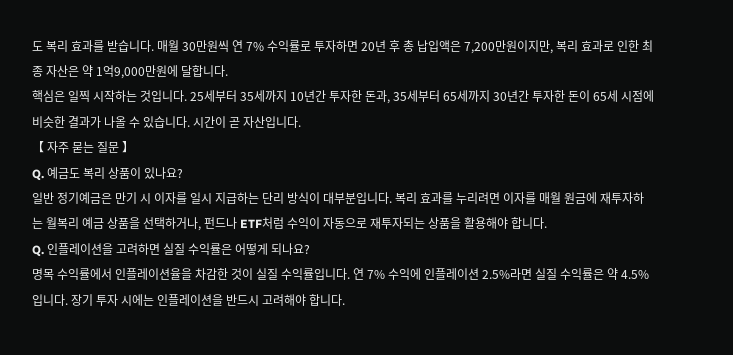도 복리 효과를 받습니다. 매월 30만원씩 연 7% 수익률로 투자하면 20년 후 총 납입액은 7,200만원이지만, 복리 효과로 인한 최종 자산은 약 1억9,000만원에 달합니다.
핵심은 일찍 시작하는 것입니다. 25세부터 35세까지 10년간 투자한 돈과, 35세부터 65세까지 30년간 투자한 돈이 65세 시점에 비슷한 결과가 나올 수 있습니다. 시간이 곧 자산입니다.
【 자주 묻는 질문 】
Q. 예금도 복리 상품이 있나요?
일반 정기예금은 만기 시 이자를 일시 지급하는 단리 방식이 대부분입니다. 복리 효과를 누리려면 이자를 매월 원금에 재투자하는 월복리 예금 상품을 선택하거나, 펀드나 ETF처럼 수익이 자동으로 재투자되는 상품을 활용해야 합니다.
Q. 인플레이션을 고려하면 실질 수익률은 어떻게 되나요?
명목 수익률에서 인플레이션율을 차감한 것이 실질 수익률입니다. 연 7% 수익에 인플레이션 2.5%라면 실질 수익률은 약 4.5%입니다. 장기 투자 시에는 인플레이션을 반드시 고려해야 합니다.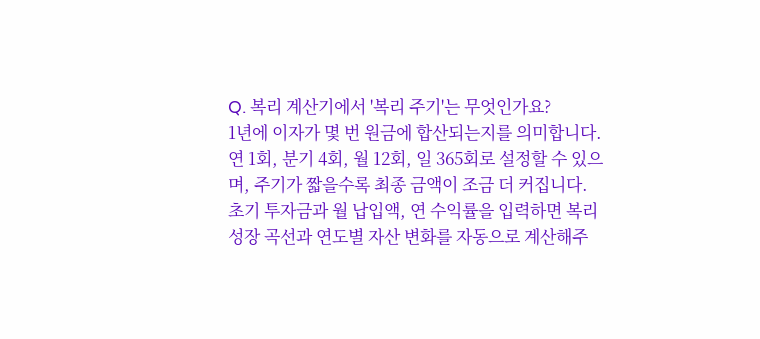Q. 복리 계산기에서 '복리 주기'는 무엇인가요?
1년에 이자가 몇 번 원금에 합산되는지를 의미합니다. 연 1회, 분기 4회, 월 12회, 일 365회로 설정할 수 있으며, 주기가 짧을수록 최종 금액이 조금 더 커집니다.
초기 투자금과 월 납입액, 연 수익률을 입력하면 복리 성장 곡선과 연도별 자산 변화를 자동으로 계산해주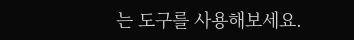는 도구를 사용해보세요.